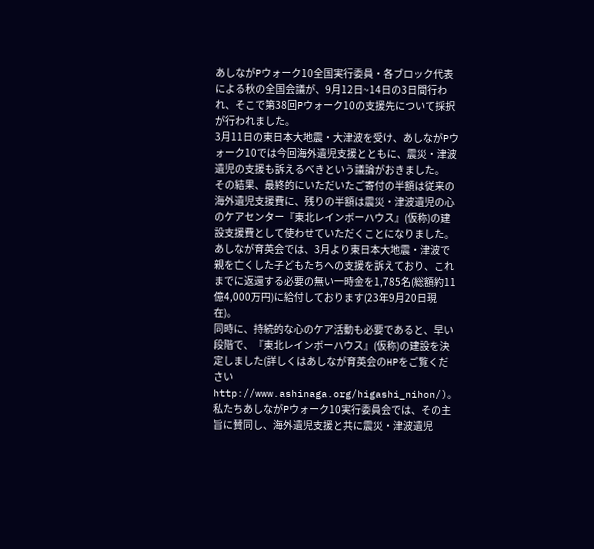あしながPウォーク10全国実行委員・各ブロック代表による秋の全国会議が、9月12日~14日の3日間行われ、そこで第38回Pウォーク10の支援先について採択が行われました。
3月11日の東日本大地震・大津波を受け、あしながPウォーク10では今回海外遺児支援とともに、震災・津波遺児の支援も訴えるべきという議論がおきました。
その結果、最終的にいただいたご寄付の半額は従来の海外遺児支援費に、残りの半額は震災・津波遺児の心のケアセンター『東北レインボーハウス』(仮称)の建設支援費として使わせていただくことになりました。
あしなが育英会では、3月より東日本大地震・津波で親を亡くした子どもたちへの支援を訴えており、これまでに返還する必要の無い一時金を1,785名(総額約11億4,000万円)に給付しております(23年9月20日現在)。
同時に、持続的な心のケア活動も必要であると、早い段階で、『東北レインボーハウス』(仮称)の建設を決定しました(詳しくはあしなが育英会のHPをご覧くださいhttp://www.ashinaga.org/higashi_nihon/)。
私たちあしながPウォーク10実行委員会では、その主旨に賛同し、海外遺児支援と共に震災・津波遺児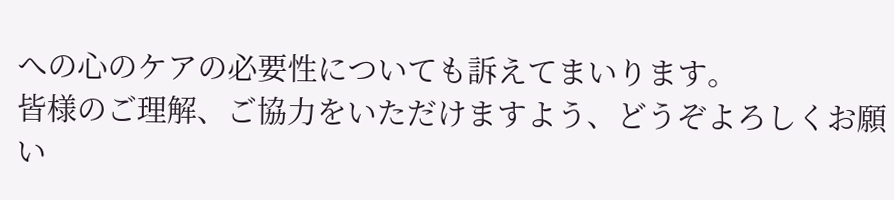への心のケアの必要性についても訴えてまいります。
皆様のご理解、ご協力をいただけますよう、どうぞよろしくお願い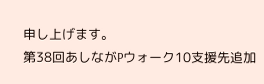申し上げます。
第38回あしながPウォーク10支援先追加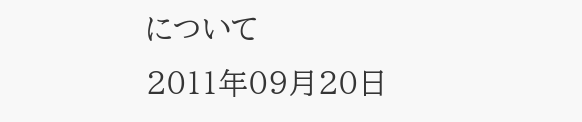について
2011年09月20日